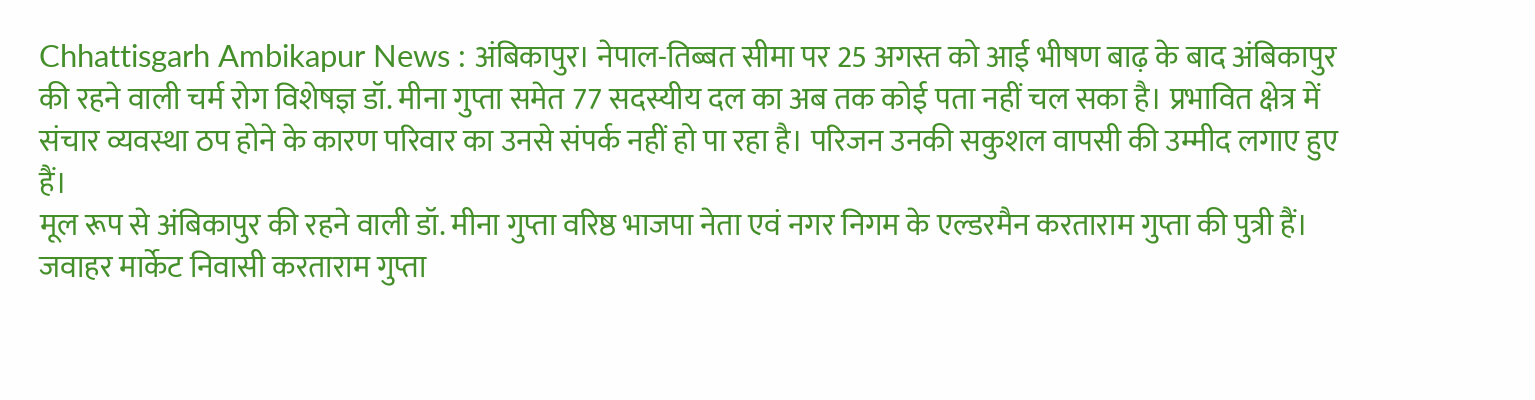Chhattisgarh Ambikapur News : अंबिकापुर। नेपाल-तिब्बत सीमा पर 25 अगस्त को आई भीषण बाढ़ के बाद अंबिकापुर की रहने वाली चर्म रोग विशेषज्ञ डॉ. मीना गुप्ता समेत 77 सदस्यीय दल का अब तक कोई पता नहीं चल सका है। प्रभावित क्षेत्र में संचार व्यवस्था ठप होने के कारण परिवार का उनसे संपर्क नहीं हो पा रहा है। परिजन उनकी सकुशल वापसी की उम्मीद लगाए हुए हैं।
मूल रूप से अंबिकापुर की रहने वाली डॉ. मीना गुप्ता वरिष्ठ भाजपा नेता एवं नगर निगम के एल्डरमैन करताराम गुप्ता की पुत्री हैं। जवाहर मार्केट निवासी करताराम गुप्ता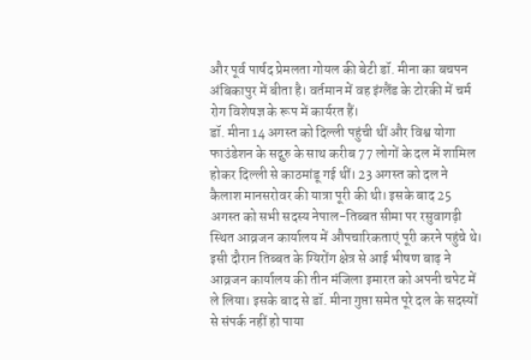और पूर्व पार्षद प्रेमलता गोयल की बेटी डॉ. मीना का बचपन अंबिकापुर में बीता है। वर्तमान में वह इंग्लैंड के टोरकी में चर्म रोग विशेषज्ञ के रूप में कार्यरत हैं।
डॉ. मीना 14 अगस्त को दिल्ली पहुंची थीं और विश्व योगा फाउंडेशन के सद्गुरु के साथ करीब 77 लोगों के दल में शामिल होकर दिल्ली से काठमांडू गई थीं। 23 अगस्त को दल ने कैलाश मानसरोवर की यात्रा पूरी की थी। इसके बाद 25 अगस्त को सभी सदस्य नेपाल-तिब्बत सीमा पर रसुवागढ़ी स्थित आव्रजन कार्यालय में औपचारिकताएं पूरी करने पहुंचे थे।
इसी दौरान तिब्बत के ग्यिरोंग क्षेत्र से आई भीषण बाढ़ ने आव्रजन कार्यालय की तीन मंजिला इमारत को अपनी चपेट में ले लिया। इसके बाद से डॉ. मीना गुप्ता समेत पूरे दल के सदस्यों से संपर्क नहीं हो पाया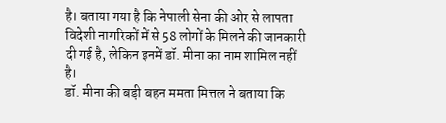है। बताया गया है कि नेपाली सेना की ओर से लापता विदेशी नागरिकों में से 58 लोगों के मिलने की जानकारी दी गई है, लेकिन इनमें डॉ. मीना का नाम शामिल नहीं है।
डॉ. मीना की बड़ी बहन ममता मित्तल ने बताया कि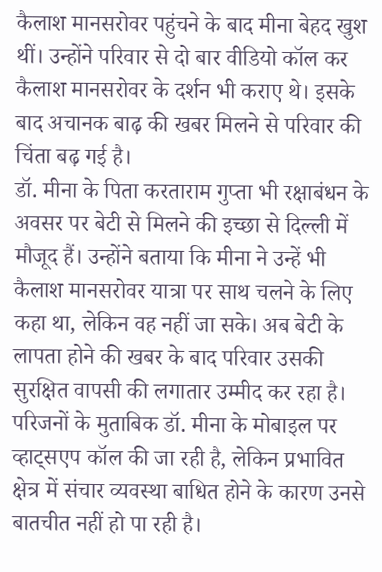कैलाश मानसरोवर पहुंचने के बाद मीना बेहद खुश थीं। उन्होंने परिवार से दो बार वीडियो कॉल कर कैलाश मानसरोवर के दर्शन भी कराए थे। इसके बाद अचानक बाढ़ की खबर मिलने से परिवार की चिंता बढ़ गई है।
डॉ. मीना के पिता करताराम गुप्ता भी रक्षाबंधन के अवसर पर बेटी से मिलने की इच्छा से दिल्ली में मौजूद हैं। उन्होंने बताया कि मीना ने उन्हें भी कैलाश मानसरोवर यात्रा पर साथ चलने के लिए कहा था, लेकिन वह नहीं जा सके। अब बेटी के लापता होने की खबर के बाद परिवार उसकी सुरक्षित वापसी की लगातार उम्मीद कर रहा है।
परिजनों के मुताबिक डॉ. मीना के मोबाइल पर व्हाट्सएप कॉल की जा रही है, लेकिन प्रभावित क्षेत्र में संचार व्यवस्था बाधित होने के कारण उनसे बातचीत नहीं हो पा रही है।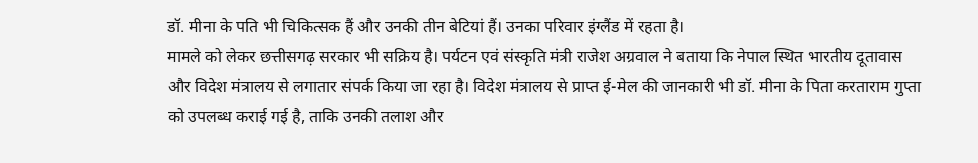डॉ. मीना के पति भी चिकित्सक हैं और उनकी तीन बेटियां हैं। उनका परिवार इंग्लैंड में रहता है।
मामले को लेकर छत्तीसगढ़ सरकार भी सक्रिय है। पर्यटन एवं संस्कृति मंत्री राजेश अग्रवाल ने बताया कि नेपाल स्थित भारतीय दूतावास और विदेश मंत्रालय से लगातार संपर्क किया जा रहा है। विदेश मंत्रालय से प्राप्त ई-मेल की जानकारी भी डॉ. मीना के पिता करताराम गुप्ता को उपलब्ध कराई गई है, ताकि उनकी तलाश और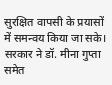सुरक्षित वापसी के प्रयासों में समन्वय किया जा सके। सरकार ने डॉ. मीना गुप्ता समेत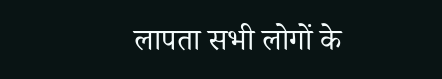लापता सभी लोगों के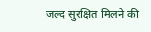जल्द सुरक्षित मिलने की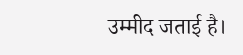उम्मीद जताई है।